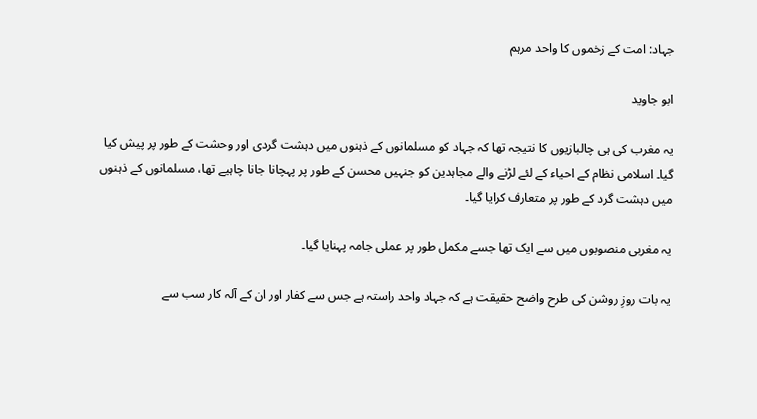جہاد: امت کے زخموں کا واحد مرہم

ابو جاويد

یہ مغرب کی ہی چالبازیوں کا نتیجہ تھا کہ جہاد کو مسلمانوں کے ذہنوں میں دہشت گردی اور وحشت کے طور پر پیش کیا گیا۔ اسلامی نظام کے احیاء کے لئے لڑنے والے مجاہدین کو جنہیں محسن کے طور پر پہچانا جانا چاہیے تھا، مسلمانوں کے ذہنوں میں دہشت گرد کے طور پر متعارف کرایا گیا۔

یہ مغربی منصوبوں میں سے ایک تھا جسے مکمل طور پر عملی جامہ پہنایا گیا۔

یہ بات روزِ روشن کی طرح واضح حقیقت ہے کہ جہاد واحد راستہ ہے جس سے کفار اور ان کے آلہ کار سب سے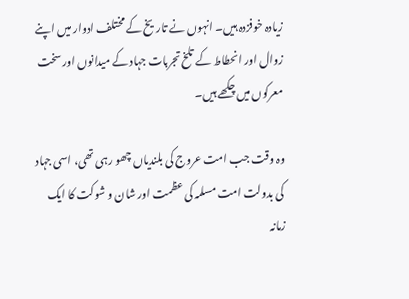زیادہ خوفزدہ ہیں۔ انہوں نے تاریخ کے مختلف ادوار میں اپنے زوال اور انحطاط کے تلخ تجربات جہاد کے میدانوں اور سخت معرکوں میں چکھے ہیں۔

وہ وقت جب امت عروج کی بلندیاں چھو رہی تھی، اسی جہاد کی بدولت امت مسلمہ کی عظمت اور شان و شوکت کا ایک زمانہ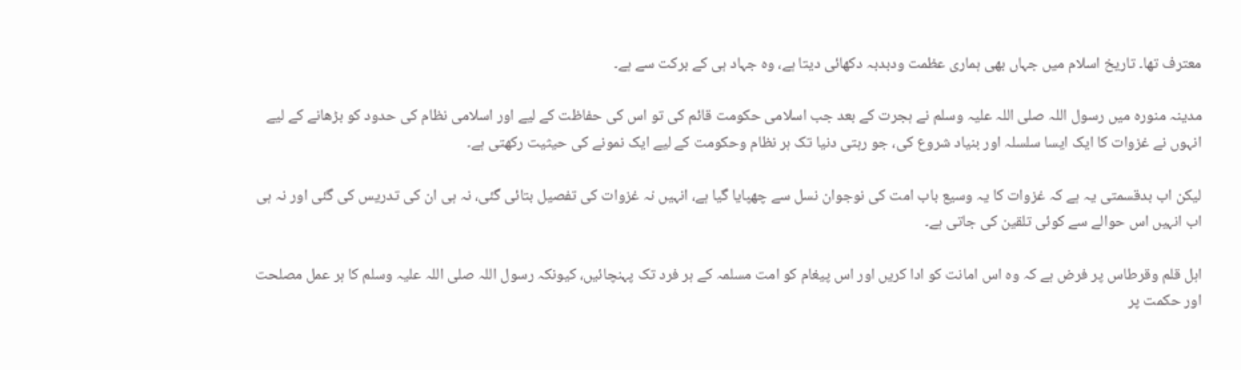معترف تھا۔ تاریخ اسلام میں جہاں بھی ہماری عظمت ودبدبہ دکھائی دیتا ہے، وہ جہاد ہی کے برکت سے ہے۔

مدینہ منورہ میں رسول اللہ صلی اللہ علیہ وسلم نے ہجرت کے بعد جب اسلامی حکومت قائم کی تو اس کی حفاظت کے لیے اور اسلامی نظام کی حدود کو بڑھانے کے لیے انہوں نے غزوات کا ایک ایسا سلسلہ اور بنیاد شروع کی، جو رہتی دنیا تک ہر نظام وحکومت کے لیے ایک نمونے کی حیثیت رکھتی ہے۔

لیکن اب بدقسمتی یہ ہے کہ غزوات کا یہ وسیع باب امت کی نوجوان نسل سے چھپایا گیا ہے، انہیں نہ غزوات کی تفصیل بتائی گئی، نہ ہی ان کی تدریس کی گئی اور نہ ہی اب انہیں اس حوالے سے کوئی تلقین کی جاتی ہے۔

اہل قلم وقرطاس پر فرض ہے کہ وہ اس امانت کو ادا کریں اور اس پیغام کو امت مسلمہ کے ہر فرد تک پہنچائیں، کیونکہ رسول اللہ صلی اللہ علیہ وسلم کا ہر عمل مصلحت اور حکمت پر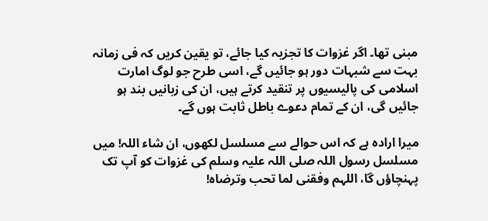مبنی تھا۔ اگر غزوات کا تجزیہ کیا جائے، تو یقین کریں کہ فی زمانہ بہت سے شبہات دور ہو جائیں گے، اسی طرح جو لوگ امارت اسلامی کی پالیسیوں پر تنقید کرتے ہیں، ان کی زبانیں بند ہو جائیں گی، ان کے تمام دعوے باطل ثابت ہوں گے۔

میرا ارادہ ہے کہ اس حوالے سے مسلسل لکھوں، ان شاء اللہ! میں مسلسل رسول اللہ صلی اللہ علیہ وسلم کی غزوات کو آپ تک پہنچاؤں گا، اللہم وفقنی لما تحب وترضاہ!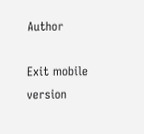Author

Exit mobile version